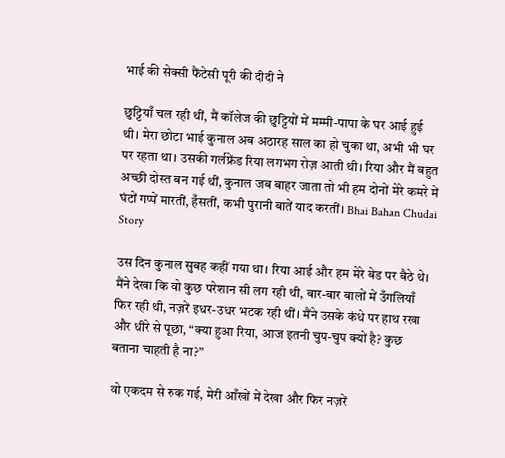भाई की सेक्सी फैंटेसी पूरी की दीदी ने

छुट्टियाँ चल रही थीं, मैं कॉलेज की छुट्टियों में मम्मी-पापा के घर आई हुई थी। मेरा छोटा भाई कुनाल अब अठारह साल का हो चुका था, अभी भी घर पर रहता था। उसकी गर्लफ्रेंड रिया लगभग रोज़ आती थी। रिया और मैं बहुत अच्छी दोस्त बन गई थीं, कुनाल जब बाहर जाता तो भी हम दोनों मेरे कमरे में घंटों गप्पें मारतीं, हँसतीं, कभी पुरानी बातें याद करतीं। Bhai Bahan Chudai Story

उस दिन कुनाल सुबह कहीं गया था। रिया आई और हम मेरे बेड पर बैठे थे। मैंने देखा कि वो कुछ परेशान सी लग रही थी, बार-बार बालों में उँगलियाँ फिर रही थी, नज़रें इधर-उधर भटक रही थीं। मैंने उसके कंधे पर हाथ रखा और धीरे से पूछा, “क्या हुआ रिया, आज इतनी चुप-चुप क्यों है? कुछ बताना चाहती है ना?”

वो एकदम से रुक गई, मेरी आँखों में देखा और फिर नज़रें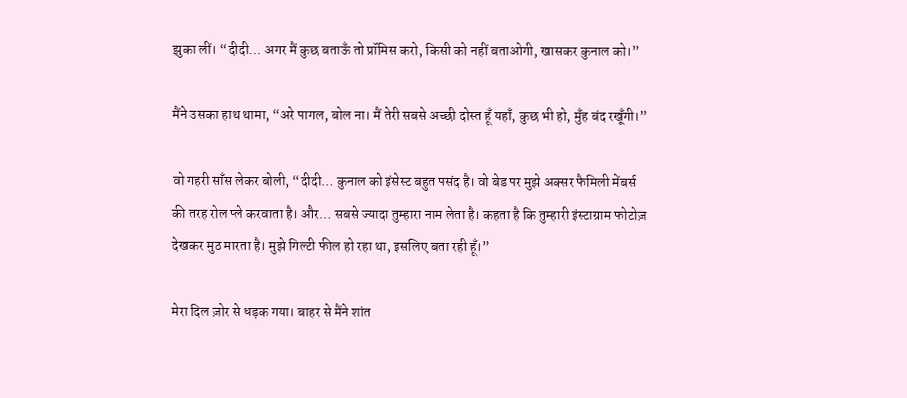झुका लीं। “दीदी… अगर मैं कुछ बताऊँ तो प्रॉमिस करो, किसी को नहीं बताओगी, खासकर कुनाल को।”

मैंने उसका हाथ थामा, “अरे पागल, बोल ना। मैं तेरी सबसे अच्छी दोस्त हूँ यहाँ, कुछ भी हो, मुँह बंद रखूँगी।”

वो गहरी साँस लेकर बोली, “दीदी… कुनाल को इंसेस्ट बहुत पसंद है। वो बेड पर मुझे अक्सर फैमिली मेंबर्स की तरह रोल प्ले करवाता है। और… सबसे ज्यादा तुम्हारा नाम लेता है। कहता है कि तुम्हारी इंस्टाग्राम फोटोज़ देखकर मुठ मारता है। मुझे गिल्टी फील हो रहा था, इसलिए बता रही हूँ।”

मेरा दिल ज़ोर से धड़क गया। बाहर से मैंने शांत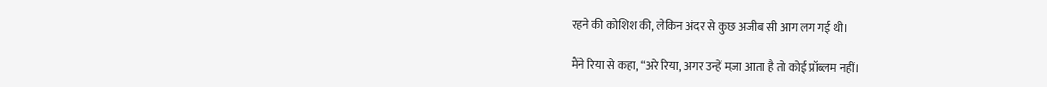रहने की कोशिश की, लेकिन अंदर से कुछ अजीब सी आग लग गई थी।

मैंने रिया से कहा, “अरे रिया, अगर उन्हें मज़ा आता है तो कोई प्रॉब्लम नहीं।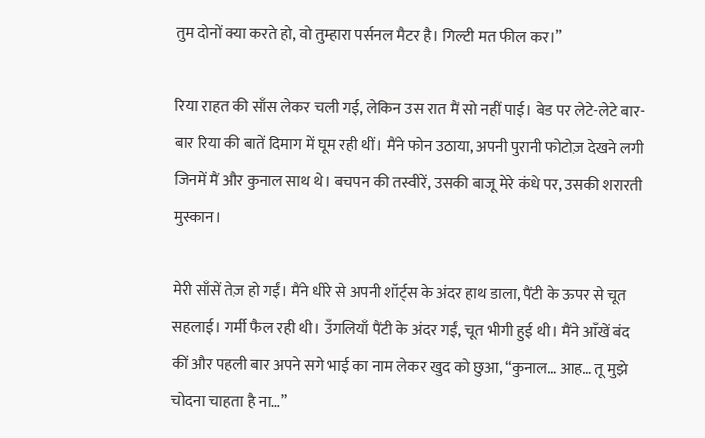तुम दोनों क्या करते हो, वो तुम्हारा पर्सनल मैटर है। गिल्टी मत फील कर।”

रिया राहत की साँस लेकर चली गई, लेकिन उस रात मैं सो नहीं पाई। बेड पर लेटे-लेटे बार-बार रिया की बातें दिमाग में घूम रही थीं। मैंने फोन उठाया, अपनी पुरानी फोटोज़ देखने लगी जिनमें मैं और कुनाल साथ थे। बचपन की तस्वीरें, उसकी बाजू मेरे कंधे पर, उसकी शरारती मुस्कान।

मेरी साँसें तेज़ हो गईं। मैंने धीरे से अपनी शॉर्ट्स के अंदर हाथ डाला, पैंटी के ऊपर से चूत सहलाई। गर्मी फैल रही थी। उँगलियाँ पैंटी के अंदर गईं, चूत भीगी हुई थी। मैंने आँखें बंद कीं और पहली बार अपने सगे भाई का नाम लेकर खुद को छुआ, “कुनाल… आह… तू मुझे चोदना चाहता है ना…”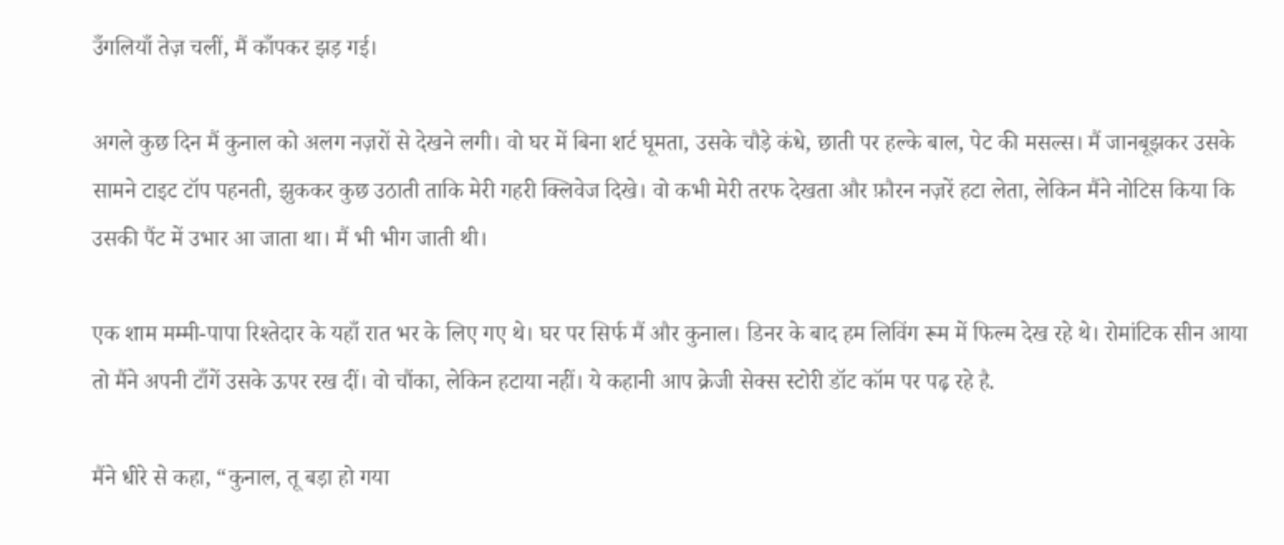उँगलियाँ तेज़ चलीं, मैं काँपकर झड़ गई।

अगले कुछ दिन मैं कुनाल को अलग नज़रों से देखने लगी। वो घर में बिना शर्ट घूमता, उसके चौड़े कंधे, छाती पर हल्के बाल, पेट की मसल्स। मैं जानबूझकर उसके सामने टाइट टॉप पहनती, झुककर कुछ उठाती ताकि मेरी गहरी क्लिवेज दिखे। वो कभी मेरी तरफ देखता और फ़ौरन नज़रें हटा लेता, लेकिन मैंने नोटिस किया कि उसकी पैंट में उभार आ जाता था। मैं भी भीग जाती थी।

एक शाम मम्मी-पापा रिश्तेदार के यहाँ रात भर के लिए गए थे। घर पर सिर्फ मैं और कुनाल। डिनर के बाद हम लिविंग रूम में फिल्म देख रहे थे। रोमांटिक सीन आया तो मैंने अपनी टाँगें उसके ऊपर रख दीं। वो चौंका, लेकिन हटाया नहीं। ये कहानी आप क्रेजी सेक्स स्टोरी डॉट कॉम पर पढ़ रहे है.

मैंने धीरे से कहा, “कुनाल, तू बड़ा हो गया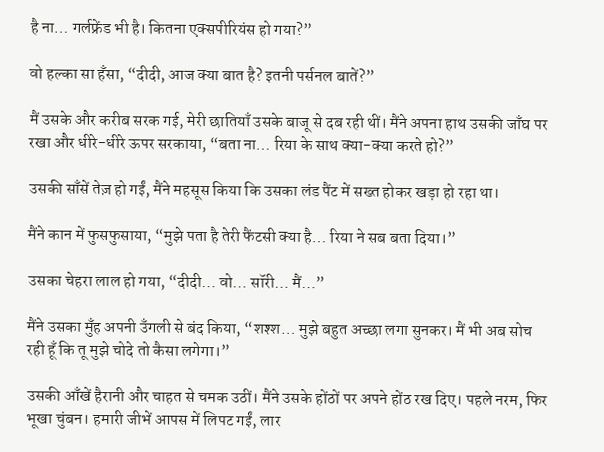है ना… गर्लफ्रेंड भी है। कितना एक्सपीरियंस हो गया?”

वो हल्का सा हँसा, “दीदी, आज क्या बात है? इतनी पर्सनल बातें?”

मैं उसके और करीब सरक गई, मेरी छातियाँ उसके बाजू से दब रही थीं। मैंने अपना हाथ उसकी जाँघ पर रखा और धीरे-धीरे ऊपर सरकाया, “बता ना… रिया के साथ क्या-क्या करते हो?”

उसकी साँसें तेज़ हो गईं, मैंने महसूस किया कि उसका लंड पैंट में सख्त होकर खड़ा हो रहा था।

मैंने कान में फुसफुसाया, “मुझे पता है तेरी फैंटसी क्या है… रिया ने सब बता दिया।”

उसका चेहरा लाल हो गया, “दीदी… वो… सॉरी… मैं…”

मैंने उसका मुँह अपनी उँगली से बंद किया, “शश्श… मुझे बहुत अच्छा लगा सुनकर। मैं भी अब सोच रही हूँ कि तू मुझे चोदे तो कैसा लगेगा।”

उसकी आँखें हैरानी और चाहत से चमक उठीं। मैंने उसके होंठों पर अपने होंठ रख दिए। पहले नरम, फिर भूखा चुंबन। हमारी जीभें आपस में लिपट गईं, लार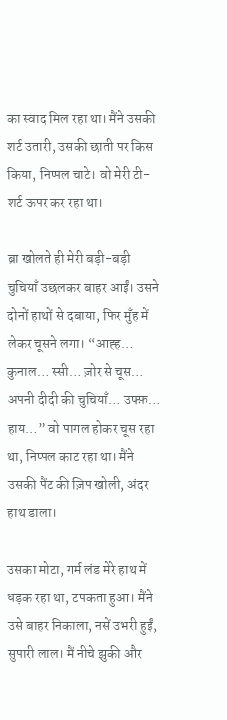का स्वाद मिल रहा था। मैंने उसकी शर्ट उतारी, उसकी छाती पर किस किया, निप्पल चाटे। वो मेरी टी-शर्ट ऊपर कर रहा था।

ब्रा खोलते ही मेरी बड़ी-बड़ी चुचियाँ उछलकर बाहर आईं। उसने दोनों हाथों से दबाया, फिर मुँह में लेकर चूसने लगा। “आह्ह… कुनाल… स्सी… ज़ोर से चूस… अपनी दीदी की चुचियाँ… उफ्फ़… हाय…” वो पागल होकर चूस रहा था, निप्पल काट रहा था। मैंने उसकी पैंट की ज़िप खोली, अंदर हाथ डाला।

उसका मोटा, गर्म लंड मेरे हाथ में धड़क रहा था, टपकता हुआ। मैंने उसे बाहर निकाला, नसें उभरी हुईं, सुपारी लाल। मैं नीचे झुकी और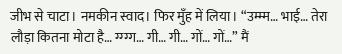जीभ से चाटा। नमकीन स्वाद। फिर मुँह में लिया। “उम्म्म… भाई… तेरा लौड़ा कितना मोटा है… ग्ग्ग्ग… गी… गी… गों… गों…” मैं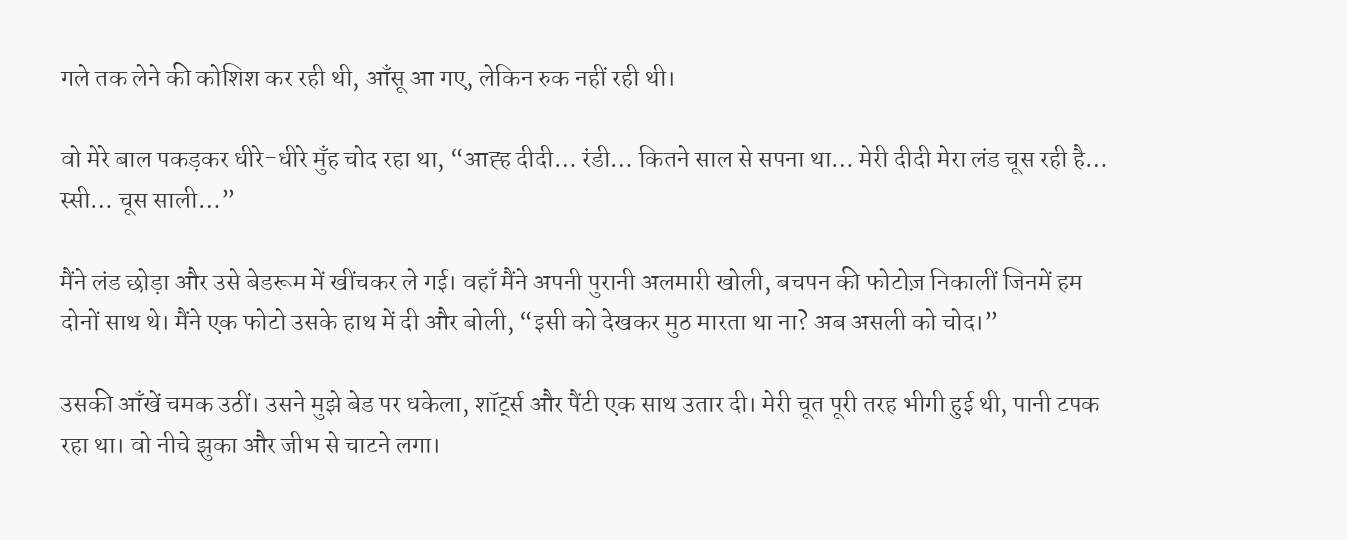गले तक लेने की कोशिश कर रही थी, आँसू आ गए, लेकिन रुक नहीं रही थी।

वो मेरे बाल पकड़कर धीरे-धीरे मुँह चोद रहा था, “आह्ह दीदी… रंडी… कितने साल से सपना था… मेरी दीदी मेरा लंड चूस रही है… स्सी… चूस साली…”

मैंने लंड छोड़ा और उसे बेडरूम में खींचकर ले गई। वहाँ मैंने अपनी पुरानी अलमारी खोली, बचपन की फोटोज़ निकालीं जिनमें हम दोनों साथ थे। मैंने एक फोटो उसके हाथ में दी और बोली, “इसी को देखकर मुठ मारता था ना? अब असली को चोद।”

उसकी आँखें चमक उठीं। उसने मुझे बेड पर धकेला, शॉर्ट्स और पैंटी एक साथ उतार दी। मेरी चूत पूरी तरह भीगी हुई थी, पानी टपक रहा था। वो नीचे झुका और जीभ से चाटने लगा।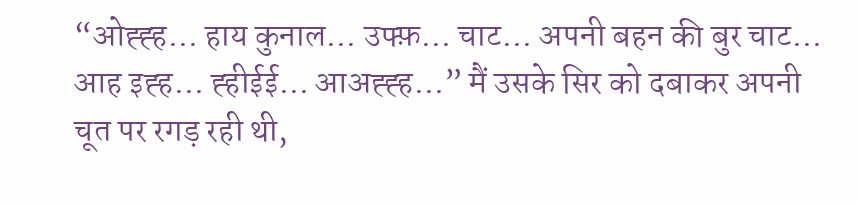“ओह्ह्ह… हाय कुनाल… उफ्फ़… चाट… अपनी बहन की बुर चाट… आह इह्ह… ह्हीईई… आअह्ह्ह…” मैं उसके सिर को दबाकर अपनी चूत पर रगड़ रही थी,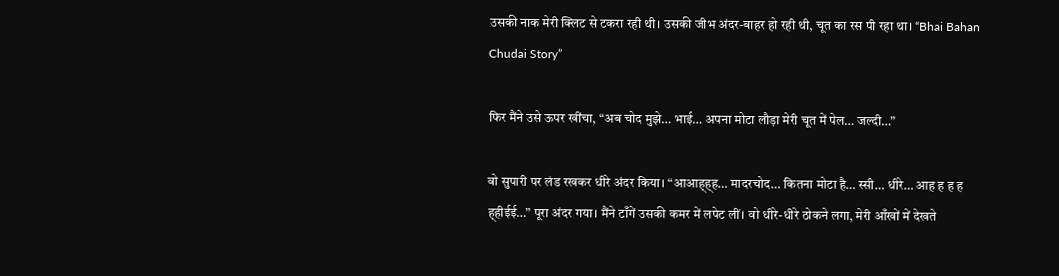उसकी नाक मेरी क्लिट से टकरा रही थी। उसकी जीभ अंदर-बाहर हो रही थी, चूत का रस पी रहा था। “Bhai Bahan Chudai Story”

फिर मैंने उसे ऊपर खींचा, “अब चोद मुझे… भाई… अपना मोटा लौड़ा मेरी चूत में पेल… जल्दी…”

वो सुपारी पर लंड रखकर धीरे अंदर किया। “आआह्ह्ह… मादरचोद… कितना मोटा है… स्सी… धीरे… आह ह ह ह ह्हीईई…” पूरा अंदर गया। मैंने टाँगें उसकी कमर में लपेट लीं। वो धीरे-धीरे ठोकने लगा, मेरी आँखों में देखते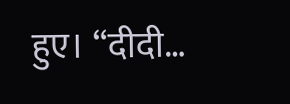हुए। “दीदी…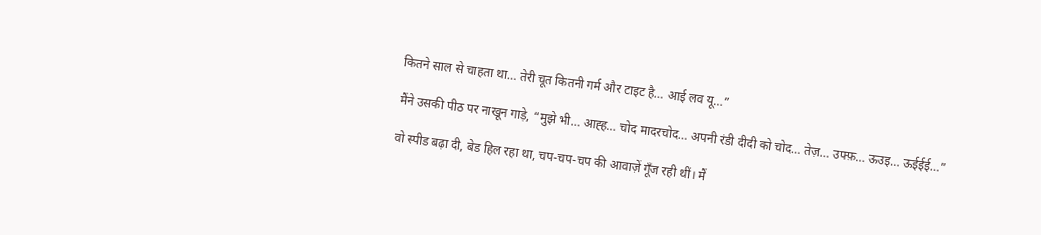कितने साल से चाहता था… तेरी चूत कितनी गर्म और टाइट है… आई लव यू…”

मैंने उसकी पीठ पर नाखून गाड़े, “मुझे भी… आह्ह… चोद मादरचोद… अपनी रंडी दीदी को चोद… तेज़… उफ्फ़… ऊउइ… ऊईईई…”

वो स्पीड बढ़ा दी, बेड हिल रहा था, चप-चप-चप की आवाज़ें गूँज रही थीं। मैं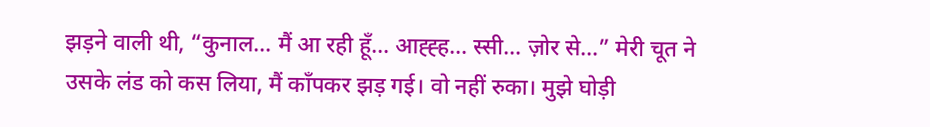झड़ने वाली थी, “कुनाल… मैं आ रही हूँ… आह्ह्ह… स्सी… ज़ोर से…” मेरी चूत ने उसके लंड को कस लिया, मैं काँपकर झड़ गई। वो नहीं रुका। मुझे घोड़ी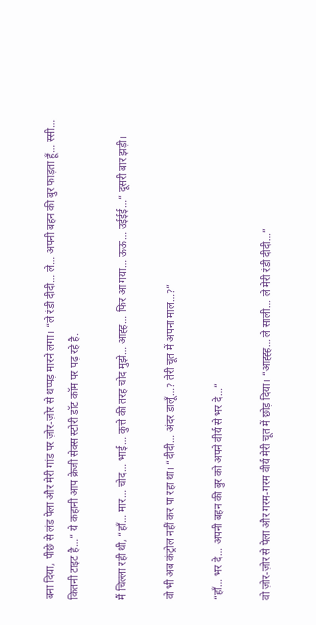बना दिया, पीछे से लंड पेला और मेरी गांड पर ज़ोर-ज़ोर से थप्पड़ मारने लगा। “ले रंडी दीदी… ले… अपनी बहन की बुर फाड़ता हूँ… स्सी… कितनी टाइट है…” ये कहानी आप क्रेजी सेक्स स्टोरी डॉट कॉम पर पढ़ रहे है.

मैं चिल्ला रही थी, “हाँ… मार… चोद… भाई… कुत्ते की तरह चोद मुझे… आह्ह… फिर आ गया… ऊऊ… उईईई…” दूसरी बार झड़ी।

वो भी अब कंट्रोल नहीं कर पा रहा था। “दीदी… अंदर डालूँ…? तेरी चूत में अपना माल…?”

“हाँ… भर दे… अपनी बहन की बुर को अपने वीर्य से भर दे…”

वो ज़ोर-ज़ोर से पेला और गरम-गरम वीर्य मेरी चूत में छोड़ दिया। “आह्ह्ह… ले साली… ले मेरी रंडी दीदी…”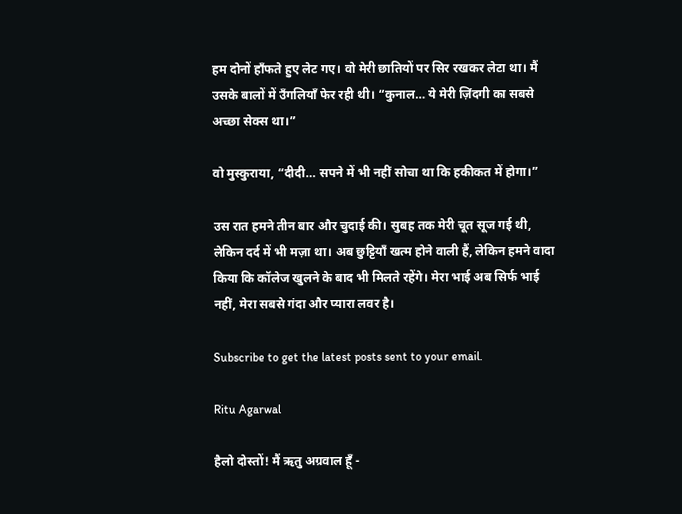हम दोनों हाँफते हुए लेट गए। वो मेरी छातियों पर सिर रखकर लेटा था। मैं उसके बालों में उँगलियाँ फेर रही थी। “कुनाल… ये मेरी ज़िंदगी का सबसे अच्छा सेक्स था।”

वो मुस्कुराया, “दीदी… सपने में भी नहीं सोचा था कि हकीकत में होगा।”

उस रात हमने तीन बार और चुदाई की। सुबह तक मेरी चूत सूज गई थी, लेकिन दर्द में भी मज़ा था। अब छुट्टियाँ खत्म होने वाली हैं, लेकिन हमने वादा किया कि कॉलेज खुलने के बाद भी मिलते रहेंगे। मेरा भाई अब सिर्फ भाई नहीं, मेरा सबसे गंदा और प्यारा लवर है।

Subscribe to get the latest posts sent to your email.

Ritu Agarwal

हैलो दोस्तों! मैं ऋतु अग्रवाल हूँ -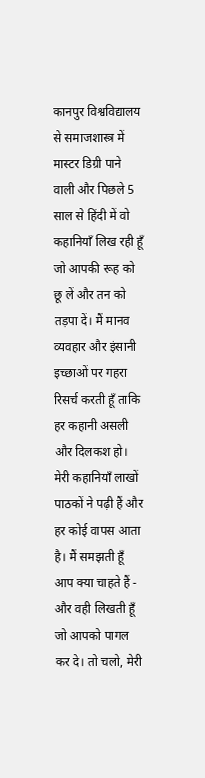कानपुर विश्वविद्यालय से समाजशास्त्र में मास्टर डिग्री पाने वाली और पिछले 5 साल से हिंदी में वो कहानियाँ लिख रही हूँ जो आपकी रूह को छू लें और तन को तड़पा दें। मैं मानव व्यवहार और इंसानी इच्छाओं पर गहरा रिसर्च करती हूँ ताकि हर कहानी असली और दिलकश हो। मेरी कहानियाँ लाखों पाठकों ने पढ़ी हैं और हर कोई वापस आता है। मैं समझती हूँ आप क्या चाहते हैं - और वही लिखती हूँ जो आपको पागल कर दे। तो चलो, मेरी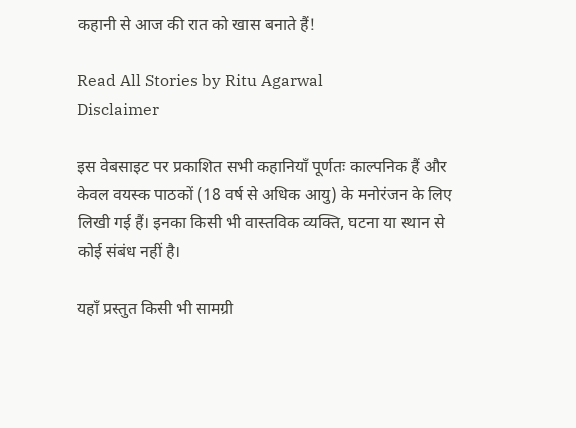कहानी से आज की रात को खास बनाते हैं!

Read All Stories by Ritu Agarwal
Disclaimer

इस वेबसाइट पर प्रकाशित सभी कहानियाँ पूर्णतः काल्पनिक हैं और केवल वयस्क पाठकों (18 वर्ष से अधिक आयु) के मनोरंजन के लिए लिखी गई हैं। इनका किसी भी वास्तविक व्यक्ति, घटना या स्थान से कोई संबंध नहीं है।

यहाँ प्रस्तुत किसी भी सामग्री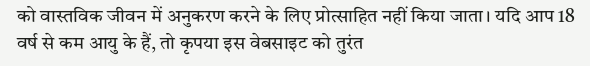को वास्तविक जीवन में अनुकरण करने के लिए प्रोत्साहित नहीं किया जाता। यदि आप 18 वर्ष से कम आयु के हैं, तो कृपया इस वेबसाइट को तुरंत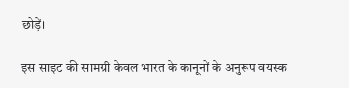छोड़ें।

इस साइट की सामग्री केवल भारत के कानूनों के अनुरूप वयस्क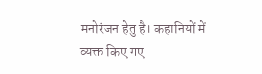मनोरंजन हेतु है। कहानियों में व्यक्त किए गए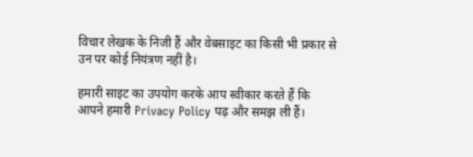विचार लेखक के निजी हैं और वेबसाइट का किसी भी प्रकार से उन पर कोई नियंत्रण नहीं है।

हमारी साइट का उपयोग करके आप स्वीकार करते हैं कि आपने हमारी Privacy Policy पढ़ और समझ ली हैं।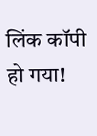लिंक कॉपी हो गया!